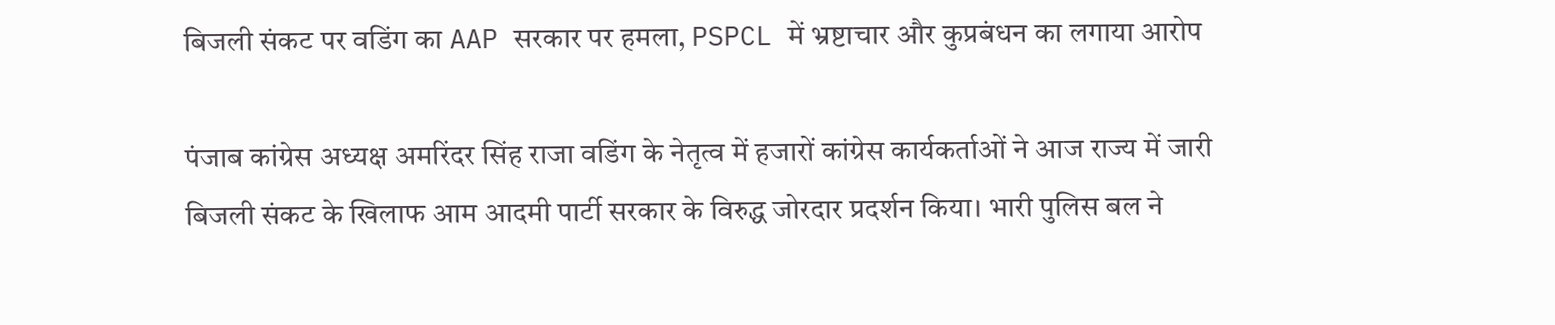बिजली संकट पर वडिंग का AAP सरकार पर हमला, PSPCL में भ्रष्टाचार और कुप्रबंधन का लगाया आरोप

पंजाब कांग्रेस अध्यक्ष अमरिंदर सिंह राजा वडिंग के नेतृत्व में हजारों कांग्रेस कार्यकर्ताओं ने आज राज्य में जारी बिजली संकट के खिलाफ आम आदमी पार्टी सरकार के विरुद्ध जोरदार प्रदर्शन किया। भारी पुलिस बल ने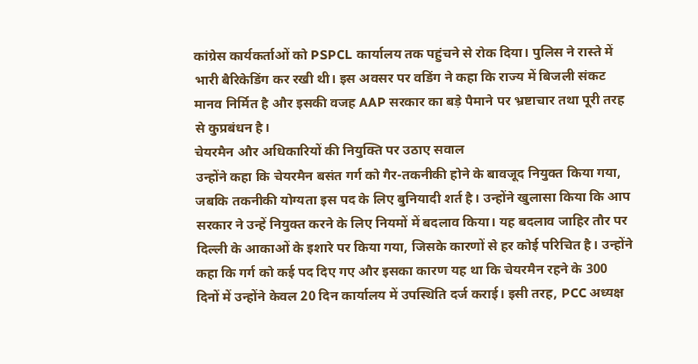कांग्रेस कार्यकर्ताओं को PSPCL कार्यालय तक पहुंचने से रोक दिया। पुलिस ने रास्ते में भारी बैरिकेडिंग कर रखी थी। इस अवसर पर वडिंग ने कहा कि राज्य में बिजली संकट मानव निर्मित है और इसकी वजह AAP सरकार का बड़े पैमाने पर भ्रष्टाचार तथा पूरी तरह से कुप्रबंधन है।
चेयरमैन और अधिकारियों की नियुक्ति पर उठाए सवाल
उन्होंने कहा कि चेयरमैन बसंत गर्ग को गैर-तकनीकी होने के बावजूद नियुक्त किया गया, जबकि तकनीकी योग्यता इस पद के लिए बुनियादी शर्त है। उन्होंने खुलासा किया कि आप सरकार ने उन्हें नियुक्त करने के लिए नियमों में बदलाव किया। यह बदलाव जाहिर तौर पर दिल्ली के आकाओं के इशारे पर किया गया, जिसके कारणों से हर कोई परिचित है। उन्होंने कहा कि गर्ग को कई पद दिए गए और इसका कारण यह था कि चेयरमैन रहने के 300 दिनों में उन्होंने केवल 20 दिन कार्यालय में उपस्थिति दर्ज कराई। इसी तरह, PCC अध्यक्ष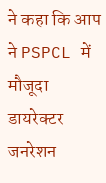ने कहा कि आप ने PSPCL में मौजूदा डायरेक्टर जनरेशन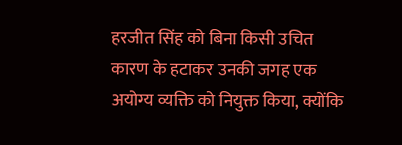हरजीत सिंह को बिना किसी उचित कारण के हटाकर उनकी जगह एक अयोग्य व्यक्ति को नियुक्त किया, क्योंकि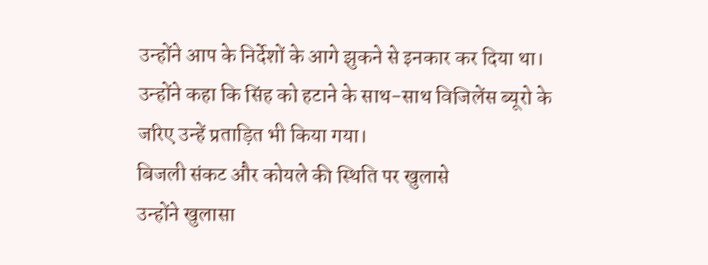उन्होंने आप के निर्देशों के आगे झुकने से इनकार कर दिया था। उन्होंने कहा कि सिंह को हटाने के साथ-साथ विजिलेंस ब्यूरो के जरिए उन्हें प्रताड़ित भी किया गया।
बिजली संकट और कोयले की स्थिति पर खुलासे
उन्होंने खुलासा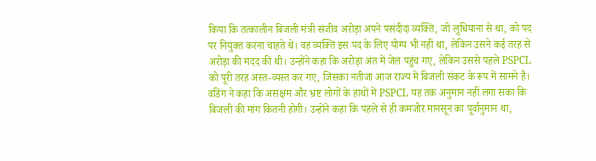किया कि तत्कालीन बिजली मंत्री संजीव अरोड़ा अपने पसंदीदा व्यक्ति, जो लुधियाना से था, को पद पर नियुक्त करना चाहते थे। वह व्यक्ति इस पद के लिए योग्य भी नहीं था, लेकिन उसने कई तरह से अरोड़ा की मदद की थी। उन्होंने कहा कि अरोड़ा अंत में जेल पहुंच गए, लेकिन उससे पहले PSPCL को पूरी तरह अस्त-व्यस्त कर गए, जिसका नतीजा आज राज्य में बिजली संकट के रूप में सामने है। वडिंग ने कहा कि असक्षम और भ्रष्ट लोगों के हाथों में PSPCL यह तक अनुमान नहीं लगा सका कि बिजली की मांग कितनी होगी। उन्होंने कहा कि पहले से ही कमजोर मानसून का पूर्वानुमान था,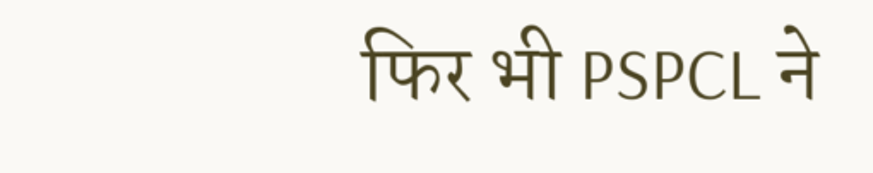फिर भी PSPCL ने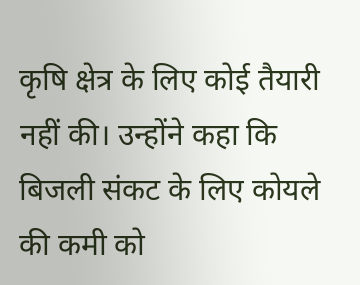कृषि क्षेत्र के लिए कोई तैयारी नहीं की। उन्होंने कहा कि बिजली संकट के लिए कोयले की कमी को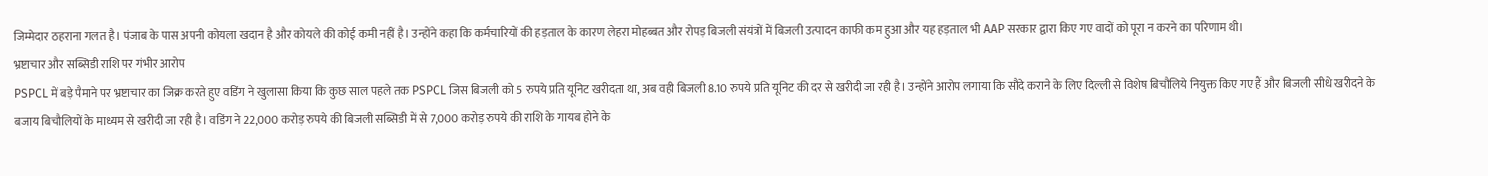जिम्मेदार ठहराना गलत है। पंजाब के पास अपनी कोयला खदान है और कोयले की कोई कमी नहीं है। उन्होंने कहा कि कर्मचारियों की हड़ताल के कारण लेहरा मोहब्बत और रोपड़ बिजली संयंत्रों में बिजली उत्पादन काफी कम हुआ और यह हड़ताल भी AAP सरकार द्वारा किए गए वादों को पूरा न करने का परिणाम थी।
भ्रष्टाचार और सब्सिडी राशि पर गंभीर आरोप
PSPCL में बड़े पैमाने पर भ्रष्टाचार का जिक्र करते हुए वडिंग ने खुलासा किया कि कुछ साल पहले तक PSPCL जिस बिजली को 5 रुपये प्रति यूनिट खरीदता था, अब वही बिजली 8.10 रुपये प्रति यूनिट की दर से खरीदी जा रही है। उन्होंने आरोप लगाया कि सौदे कराने के लिए दिल्ली से विशेष बिचौलिये नियुक्त किए गए हैं और बिजली सीधे खरीदने के बजाय बिचौलियों के माध्यम से खरीदी जा रही है। वडिंग ने 22,000 करोड़ रुपये की बिजली सब्सिडी में से 7,000 करोड़ रुपये की राशि के गायब होने के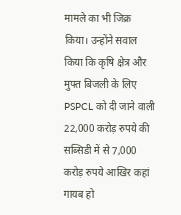मामले का भी जिक्र किया। उन्होंने सवाल किया कि कृषि क्षेत्र और मुफ्त बिजली के लिए PSPCL को दी जाने वाली 22,000 करोड़ रुपये की सब्सिडी में से 7,000 करोड़ रुपये आखिर कहां गायब हो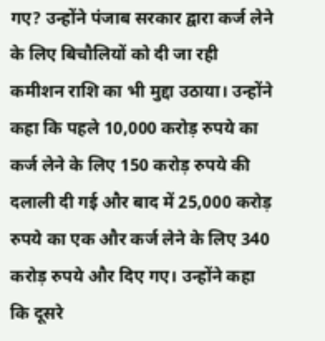गए? उन्होंने पंजाब सरकार द्वारा कर्ज लेने के लिए बिचौलियों को दी जा रही कमीशन राशि का भी मुद्दा उठाया। उन्होंने कहा कि पहले 10,000 करोड़ रुपये का कर्ज लेने के लिए 150 करोड़ रुपये की दलाली दी गई और बाद में 25,000 करोड़ रुपये का एक और कर्ज लेने के लिए 340 करोड़ रुपये और दिए गए। उन्होंने कहा कि दूसरे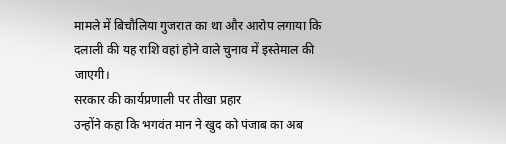मामले में बिचौलिया गुजरात का था और आरोप लगाया कि दलाली की यह राशि वहां होने वाले चुनाव में इस्तेमाल की जाएगी।
सरकार की कार्यप्रणाली पर तीखा प्रहार
उन्होंने कहा कि भगवंत मान ने खुद को पंजाब का अब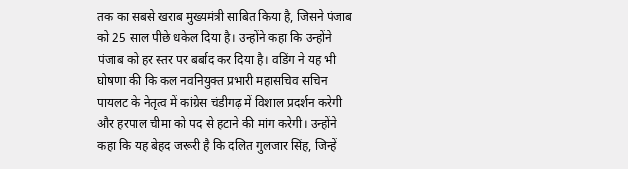तक का सबसे खराब मुख्यमंत्री साबित किया है, जिसने पंजाब को 25 साल पीछे धकेल दिया है। उन्होंने कहा कि उन्होंने पंजाब को हर स्तर पर बर्बाद कर दिया है। वडिंग ने यह भी घोषणा की कि कल नवनियुक्त प्रभारी महासचिव सचिन पायलट के नेतृत्व में कांग्रेस चंडीगढ़ में विशाल प्रदर्शन करेगी और हरपाल चीमा को पद से हटाने की मांग करेगी। उन्होंने कहा कि यह बेहद जरूरी है कि दलित गुलजार सिंह, जिन्हें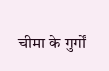चीमा के गुर्गों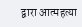द्वारा आत्महत्या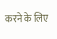करने के लिए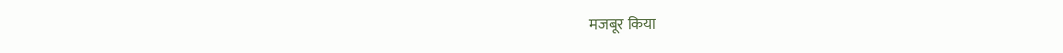मजबूर किया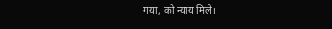गया, को न्याय मिले।